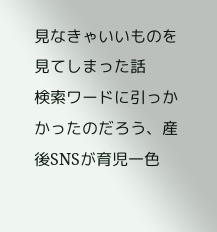見なきゃいいものを見てしまった話
検索ワードに引っかかったのだろう、産後SNSが育児一色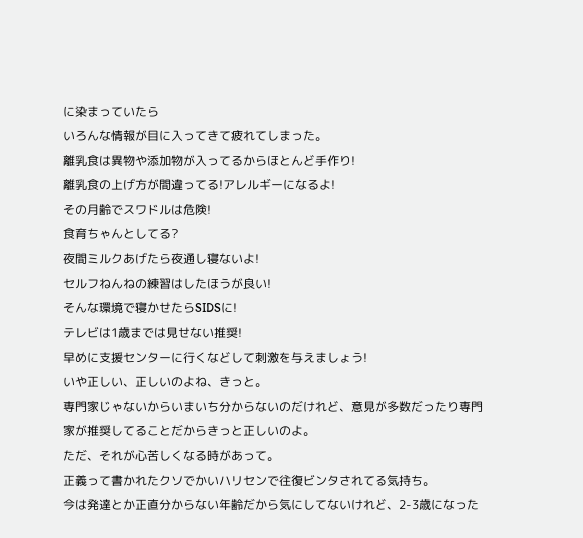に染まっていたら
いろんな情報が目に入ってきて疲れてしまった。
離乳食は異物や添加物が入ってるからほとんど手作り!
離乳食の上げ方が間違ってる!アレルギーになるよ!
その月齢でスワドルは危険!
食育ちゃんとしてる?
夜間ミルクあげたら夜通し寝ないよ!
セルフねんねの練習はしたほうが良い!
そんな環境で寝かせたらSIDSに!
テレビは1歳までは見せない推奨!
早めに支援センターに行くなどして刺激を与えましょう!
いや正しい、正しいのよね、きっと。
専門家じゃないからいまいち分からないのだけれど、意見が多数だったり専門家が推奨してることだからきっと正しいのよ。
ただ、それが心苦しくなる時があって。
正義って書かれたクソでかいハリセンで往復ビンタされてる気持ち。
今は発達とか正直分からない年齢だから気にしてないけれど、2-3歳になった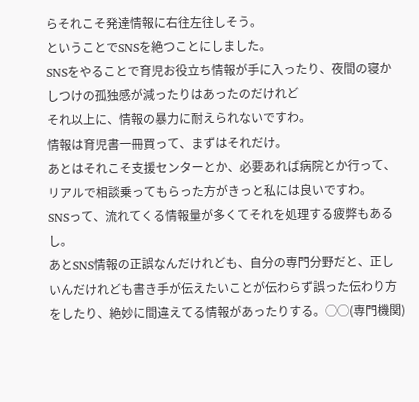らそれこそ発達情報に右往左往しそう。
ということでSNSを絶つことにしました。
SNSをやることで育児お役立ち情報が手に入ったり、夜間の寝かしつけの孤独感が減ったりはあったのだけれど
それ以上に、情報の暴力に耐えられないですわ。
情報は育児書一冊買って、まずはそれだけ。
あとはそれこそ支援センターとか、必要あれば病院とか行って、リアルで相談乗ってもらった方がきっと私には良いですわ。
SNSって、流れてくる情報量が多くてそれを処理する疲弊もあるし。
あとSNS情報の正誤なんだけれども、自分の専門分野だと、正しいんだけれども書き手が伝えたいことが伝わらず誤った伝わり方をしたり、絶妙に間違えてる情報があったりする。◯◯(専門機関)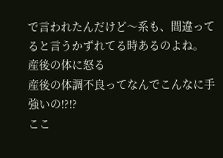で言われたんだけど〜系も、間違ってると言うかずれてる時あるのよね。
産後の体に怒る
産後の体調不良ってなんでこんなに手強いの!?!?
ここ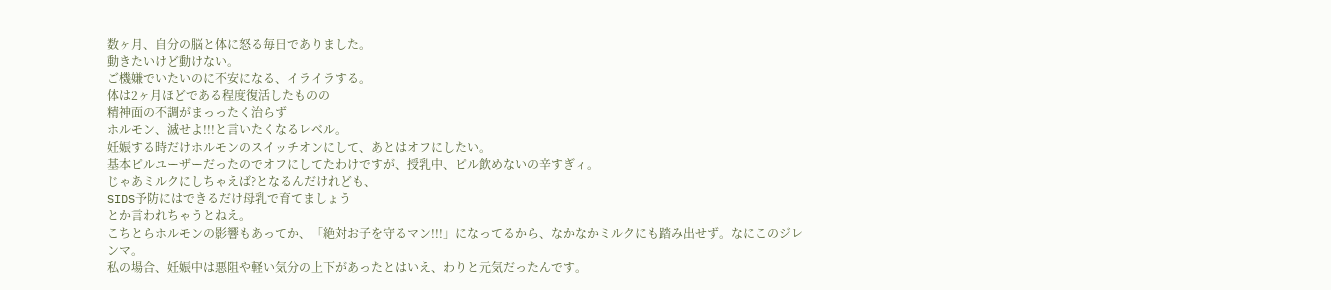数ヶ月、自分の脳と体に怒る毎日でありました。
動きたいけど動けない。
ご機嫌でいたいのに不安になる、イライラする。
体は2ヶ月ほどである程度復活したものの
精神面の不調がまっったく治らず
ホルモン、滅せよ!!!と言いたくなるレベル。
妊娠する時だけホルモンのスイッチオンにして、あとはオフにしたい。
基本ピルユーザーだったのでオフにしてたわけですが、授乳中、ピル飲めないの辛すぎィ。
じゃあミルクにしちゃえば?となるんだけれども、
SIDS予防にはできるだけ母乳で育てましょう
とか言われちゃうとねえ。
こちとらホルモンの影響もあってか、「絶対お子を守るマン!!!」になってるから、なかなかミルクにも踏み出せず。なにこのジレンマ。
私の場合、妊娠中は悪阻や軽い気分の上下があったとはいえ、わりと元気だったんです。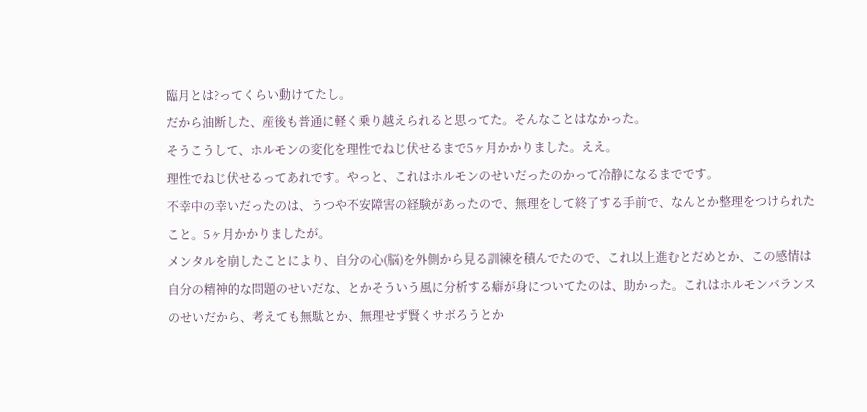臨月とは?ってくらい動けてたし。
だから油断した、産後も普通に軽く乗り越えられると思ってた。そんなことはなかった。
そうこうして、ホルモンの変化を理性でねじ伏せるまで5ヶ月かかりました。ええ。
理性でねじ伏せるってあれです。やっと、これはホルモンのせいだったのかって冷静になるまでです。
不幸中の幸いだったのは、うつや不安障害の経験があったので、無理をして終了する手前で、なんとか整理をつけられたこと。5ヶ月かかりましたが。
メンタルを崩したことにより、自分の心(脳)を外側から見る訓練を積んでたので、これ以上進むとだめとか、この感情は自分の精神的な問題のせいだな、とかそういう風に分析する癖が身についてたのは、助かった。これはホルモンバランスのせいだから、考えても無駄とか、無理せず賢くサボろうとか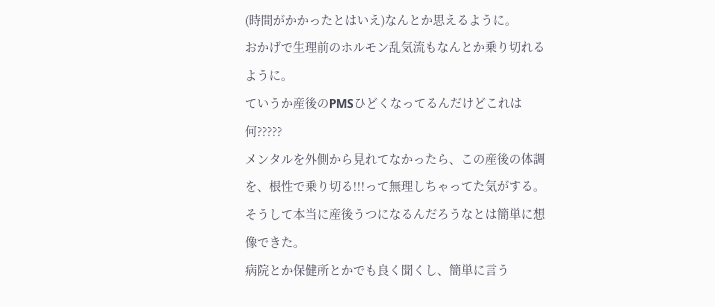(時間がかかったとはいえ)なんとか思えるように。
おかげで生理前のホルモン乱気流もなんとか乗り切れるように。
ていうか産後のPMSひどくなってるんだけどこれは何?????
メンタルを外側から見れてなかったら、この産後の体調を、根性で乗り切る!!!って無理しちゃってた気がする。そうして本当に産後うつになるんだろうなとは簡単に想像できた。
病院とか保健所とかでも良く聞くし、簡単に言う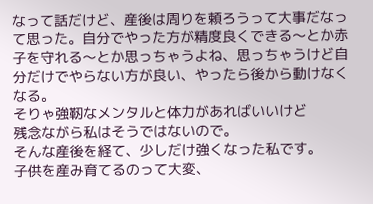なって話だけど、産後は周りを頼ろうって大事だなって思った。自分でやった方が精度良くできる〜とか赤子を守れる〜とか思っちゃうよね、思っちゃうけど自分だけでやらない方が良い、やったら後から動けなくなる。
そりゃ強靭なメンタルと体力があればいいけど
残念ながら私はそうではないので。
そんな産後を経て、少しだけ強くなった私です。
子供を産み育てるのって大変、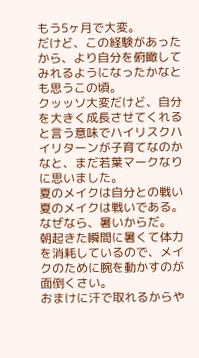もう5ヶ月で大変。
だけど、この経験があったから、より自分を俯瞰してみれるようになったかなとも思うこの頃。
クッッソ大変だけど、自分を大きく成長させてくれると言う意味でハイリスクハイリターンが子育てなのかなと、まだ若葉マークなりに思いました。
夏のメイクは自分との戦い
夏のメイクは戦いである。
なぜなら、暑いからだ。
朝起きた瞬間に暑くて体力を消耗しているので、メイクのために腕を動かすのが面倒くさい。
おまけに汗で取れるからや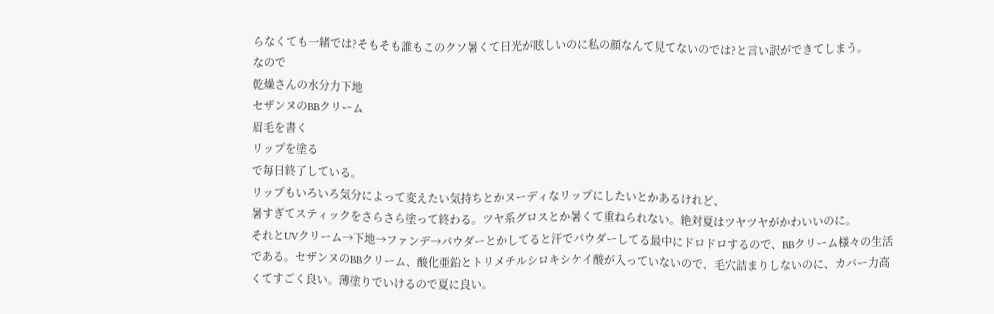らなくても一緒では?そもそも誰もこのクソ暑くて日光が眩しいのに私の顔なんて見てないのでは?と言い訳ができてしまう。
なので
乾燥さんの水分力下地
セザンヌのBBクリーム
眉毛を書く
リップを塗る
で毎日終了している。
リップもいろいろ気分によって変えたい気持ちとかヌーディなリップにしたいとかあるけれど、
暑すぎてスティックをさらさら塗って終わる。ツヤ系グロスとか暑くて重ねられない。絶対夏はツヤツヤがかわいいのに。
それとUVクリーム→下地→ファンデ→パウダーとかしてると汗でパウダーしてる最中にドロドロするので、BBクリーム様々の生活である。セザンヌのBBクリーム、酸化亜鉛とトリメチルシロキシケイ酸が入っていないので、毛穴詰まりしないのに、カバー力高くてすごく良い。薄塗りでいけるので夏に良い。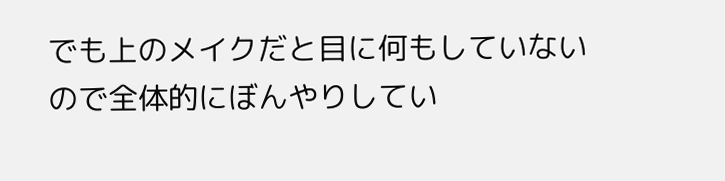でも上のメイクだと目に何もしていないので全体的にぼんやりしてい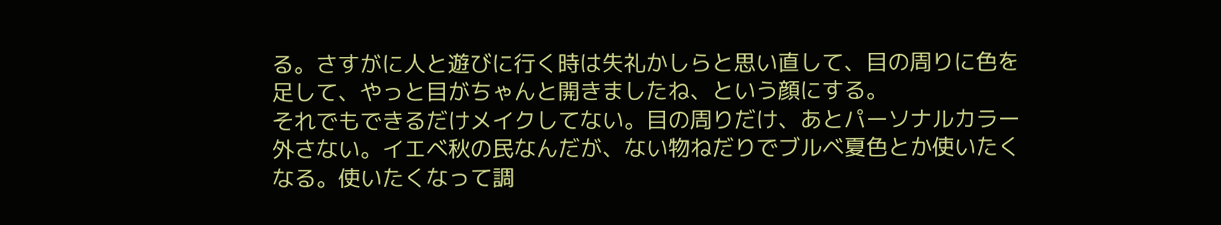る。さすがに人と遊びに行く時は失礼かしらと思い直して、目の周りに色を足して、やっと目がちゃんと開きましたね、という顔にする。
それでもできるだけメイクしてない。目の周りだけ、あとパーソナルカラー外さない。イエベ秋の民なんだが、ない物ねだりでブルベ夏色とか使いたくなる。使いたくなって調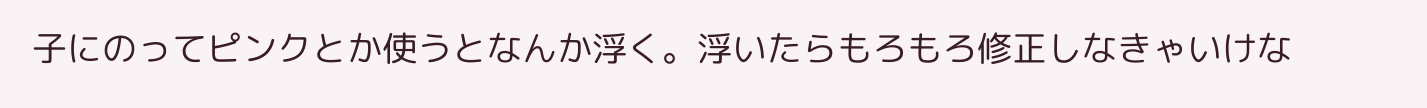子にのってピンクとか使うとなんか浮く。浮いたらもろもろ修正しなきゃいけな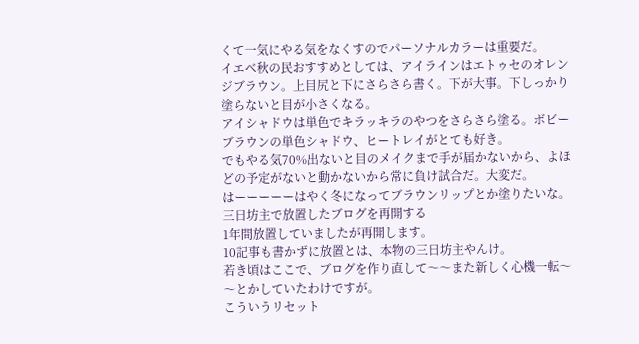くて一気にやる気をなくすのでパーソナルカラーは重要だ。
イエベ秋の民おすすめとしては、アイラインはエトゥセのオレンジブラウン。上目尻と下にさらさら書く。下が大事。下しっかり塗らないと目が小さくなる。
アイシャドウは単色でキラッキラのやつをさらさら塗る。ボビーブラウンの単色シャドウ、ヒートレイがとても好き。
でもやる気70%出ないと目のメイクまで手が届かないから、よほどの予定がないと動かないから常に負け試合だ。大変だ。
はーーーーーはやく冬になってブラウンリップとか塗りたいな。
三日坊主で放置したブログを再開する
1年間放置していましたが再開します。
10記事も書かずに放置とは、本物の三日坊主やんけ。
若き頃はここで、ブログを作り直して〜〜また新しく心機一転〜〜とかしていたわけですが。
こういうリセット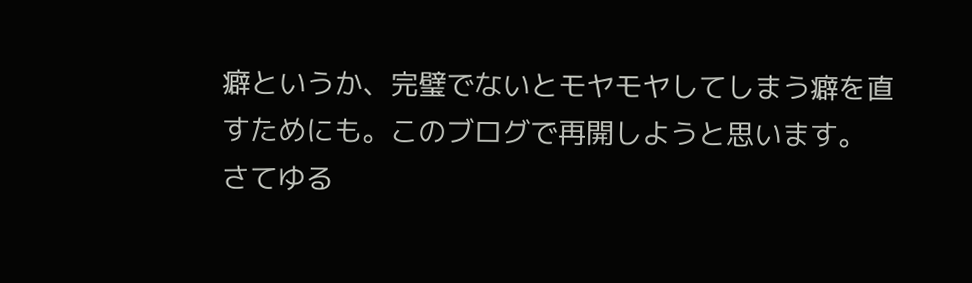癖というか、完璧でないとモヤモヤしてしまう癖を直すためにも。このブログで再開しようと思います。
さてゆる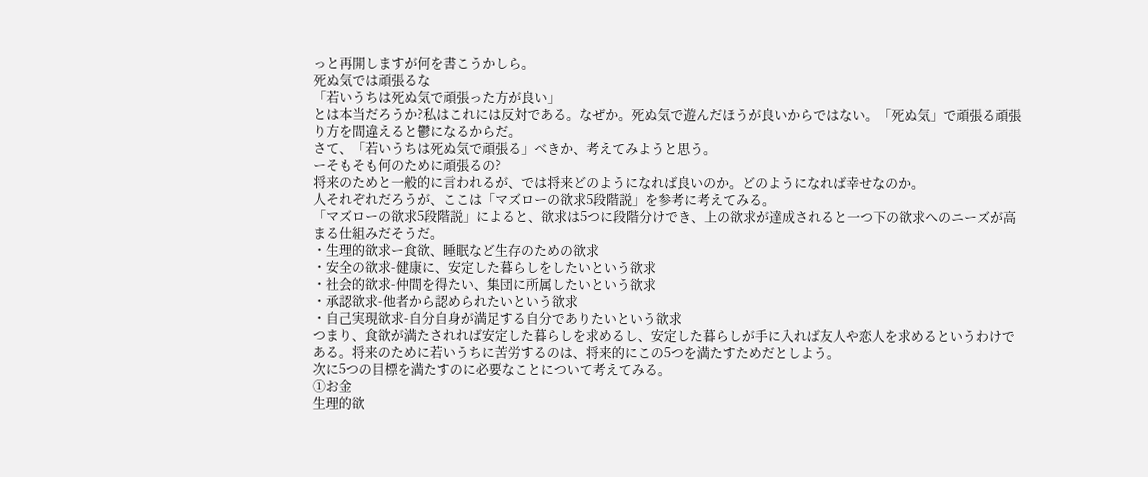っと再開しますが何を書こうかしら。
死ぬ気では頑張るな
「若いうちは死ぬ気で頑張った方が良い」
とは本当だろうか?私はこれには反対である。なぜか。死ぬ気で遊んだほうが良いからではない。「死ぬ気」で頑張る頑張り方を間違えると鬱になるからだ。
さて、「若いうちは死ぬ気で頑張る」べきか、考えてみようと思う。
ーそもそも何のために頑張るの?
将来のためと一般的に言われるが、では将来どのようになれば良いのか。どのようになれば幸せなのか。
人それぞれだろうが、ここは「マズローの欲求5段階説」を参考に考えてみる。
「マズローの欲求5段階説」によると、欲求は5つに段階分けでき、上の欲求が達成されると一つ下の欲求へのニーズが高まる仕組みだそうだ。
・生理的欲求ー食欲、睡眠など生存のための欲求
・安全の欲求-健康に、安定した暮らしをしたいという欲求
・社会的欲求-仲間を得たい、集団に所属したいという欲求
・承認欲求-他者から認められたいという欲求
・自己実現欲求-自分自身が満足する自分でありたいという欲求
つまり、食欲が満たされれば安定した暮らしを求めるし、安定した暮らしが手に入れば友人や恋人を求めるというわけである。将来のために若いうちに苦労するのは、将来的にこの5つを満たすためだとしよう。
次に5つの目標を満たすのに必要なことについて考えてみる。
①お金
生理的欲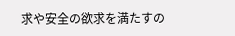求や安全の欲求を満たすの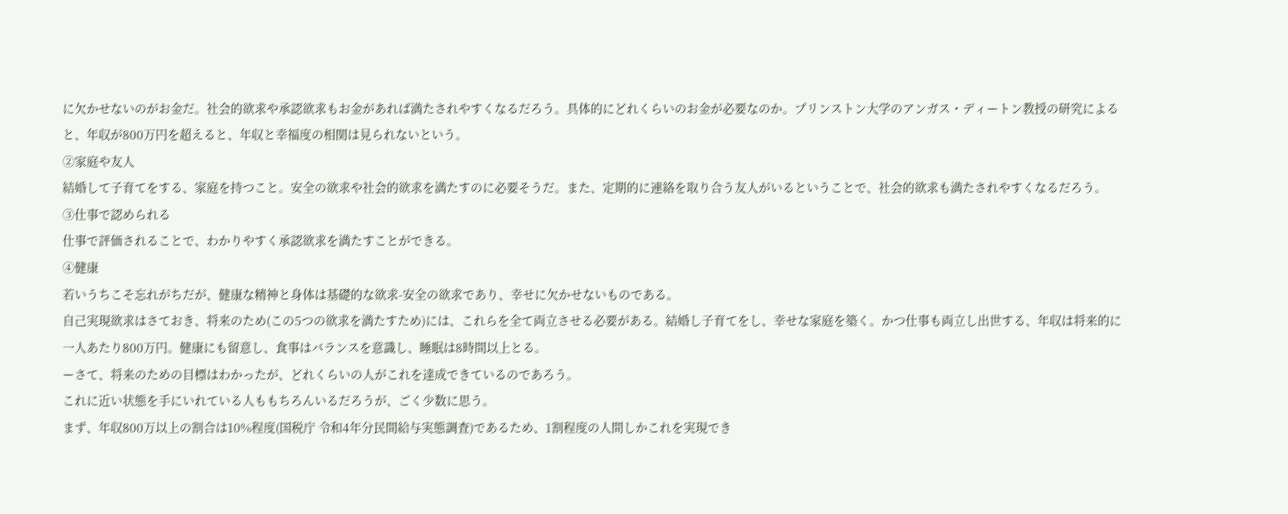に欠かせないのがお金だ。社会的欲求や承認欲求もお金があれば満たされやすくなるだろう。具体的にどれくらいのお金が必要なのか。プリンストン大学のアンガス・ディートン教授の研究によると、年収が800万円を超えると、年収と幸福度の相関は見られないという。
②家庭や友人
結婚して子育てをする、家庭を持つこと。安全の欲求や社会的欲求を満たすのに必要そうだ。また、定期的に連絡を取り合う友人がいるということで、社会的欲求も満たされやすくなるだろう。
③仕事で認められる
仕事で評価されることで、わかりやすく承認欲求を満たすことができる。
④健康
若いうちこそ忘れがちだが、健康な精神と身体は基礎的な欲求-安全の欲求であり、幸せに欠かせないものである。
自己実現欲求はさておき、将来のため(この5つの欲求を満たすため)には、これらを全て両立させる必要がある。結婚し子育てをし、幸せな家庭を築く。かつ仕事も両立し出世する、年収は将来的に一人あたり800万円。健康にも留意し、食事はバランスを意識し、睡眠は8時間以上とる。
ーさて、将来のための目標はわかったが、どれくらいの人がこれを達成できているのであろう。
これに近い状態を手にいれている人ももちろんいるだろうが、ごく少数に思う。
まず、年収800万以上の割合は10%程度(国税庁 令和4年分民間給与実態調査)であるため、1割程度の人間しかこれを実現でき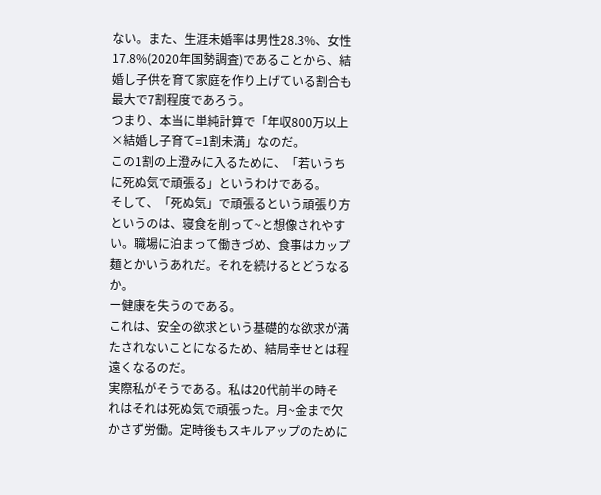ない。また、生涯未婚率は男性28.3%、女性17.8%(2020年国勢調査)であることから、結婚し子供を育て家庭を作り上げている割合も最大で7割程度であろう。
つまり、本当に単純計算で「年収800万以上×結婚し子育て=1割未満」なのだ。
この1割の上澄みに入るために、「若いうちに死ぬ気で頑張る」というわけである。
そして、「死ぬ気」で頑張るという頑張り方というのは、寝食を削って~と想像されやすい。職場に泊まって働きづめ、食事はカップ麺とかいうあれだ。それを続けるとどうなるか。
ー健康を失うのである。
これは、安全の欲求という基礎的な欲求が満たされないことになるため、結局幸せとは程遠くなるのだ。
実際私がそうである。私は20代前半の時それはそれは死ぬ気で頑張った。月~金まで欠かさず労働。定時後もスキルアップのために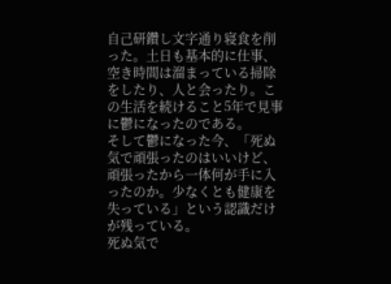自己研鑽し文字通り寝食を削った。土日も基本的に仕事、空き時間は溜まっている掃除をしたり、人と会ったり。この生活を続けること5年で見事に鬱になったのである。
そして鬱になった今、「死ぬ気で頑張ったのはいいけど、頑張ったから一体何が手に入ったのか。少なくとも健康を失っている」という認識だけが残っている。
死ぬ気で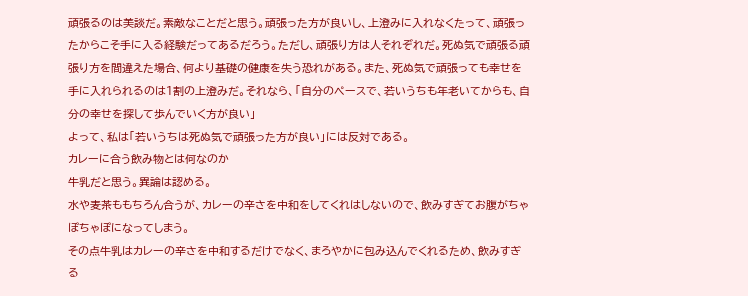頑張るのは美談だ。素敵なことだと思う。頑張った方が良いし、上澄みに入れなくたって、頑張ったからこそ手に入る経験だってあるだろう。ただし、頑張り方は人それぞれだ。死ぬ気で頑張る頑張り方を間違えた場合、何より基礎の健康を失う恐れがある。また、死ぬ気で頑張っても幸せを手に入れられるのは1割の上澄みだ。それなら、「自分のペースで、若いうちも年老いてからも、自分の幸せを探して歩んでいく方が良い」
よって、私は「若いうちは死ぬ気で頑張った方が良い」には反対である。
カレーに合う飲み物とは何なのか
牛乳だと思う。異論は認める。
水や麦茶ももちろん合うが、カレーの辛さを中和をしてくれはしないので、飲みすぎてお腹がちゃぽちゃぽになってしまう。
その点牛乳はカレーの辛さを中和するだけでなく、まろやかに包み込んでくれるため、飲みすぎる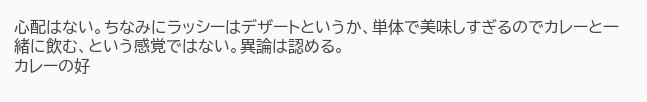心配はない。ちなみにラッシーはデザートというか、単体で美味しすぎるのでカレーと一緒に飲む、という感覚ではない。異論は認める。
カレーの好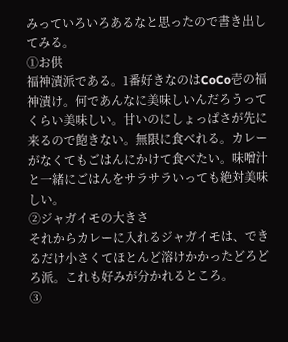みっていろいろあるなと思ったので書き出してみる。
①お供
福神漬派である。1番好きなのはCoCo壱の福神漬け。何であんなに美味しいんだろうってくらい美味しい。甘いのにしょっぱさが先に来るので飽きない。無限に食べれる。カレーがなくてもごはんにかけて食べたい。味噌汁と一緒にごはんをサラサラいっても絶対美味しい。
②ジャガイモの大きさ
それからカレーに入れるジャガイモは、できるだけ小さくてほとんど溶けかかったどろどろ派。これも好みが分かれるところ。
③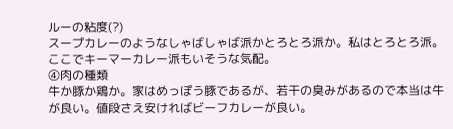ルーの粘度(?)
スープカレーのようなしゃばしゃば派かとろとろ派か。私はとろとろ派。ここでキーマーカレー派もいそうな気配。
④肉の種類
牛か豚か鶏か。家はめっぽう豚であるが、若干の臭みがあるので本当は牛が良い。値段さえ安ければビーフカレーが良い。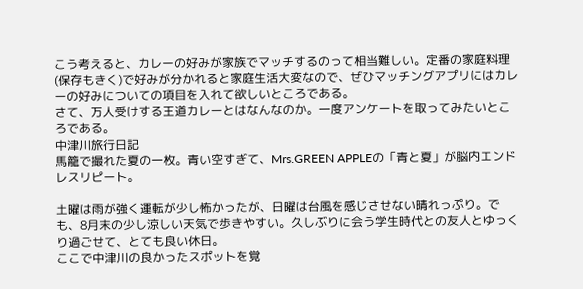こう考えると、カレーの好みが家族でマッチするのって相当難しい。定番の家庭料理(保存もきく)で好みが分かれると家庭生活大変なので、ぜひマッチングアプリにはカレーの好みについての項目を入れて欲しいところである。
さて、万人受けする王道カレーとはなんなのか。一度アンケートを取ってみたいところである。
中津川旅行日記
馬籠で撮れた夏の一枚。青い空すぎて、Mrs.GREEN APPLEの「青と夏」が脳内エンドレスリピート。

土曜は雨が強く運転が少し怖かったが、日曜は台風を感じさせない晴れっぷり。でも、8月末の少し涼しい天気で歩きやすい。久しぶりに会う学生時代との友人とゆっくり過ごせて、とても良い休日。
ここで中津川の良かったスポットを覚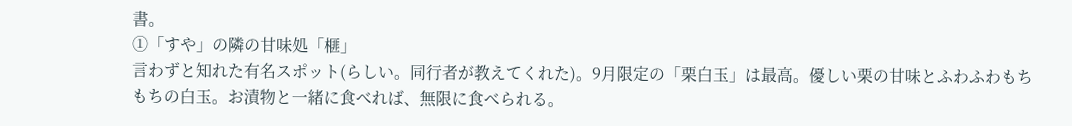書。
①「すや」の隣の甘味処「榧」
言わずと知れた有名スポット(らしい。同行者が教えてくれた)。9月限定の「栗白玉」は最高。優しい栗の甘味とふわふわもちもちの白玉。お漬物と一緒に食べれば、無限に食べられる。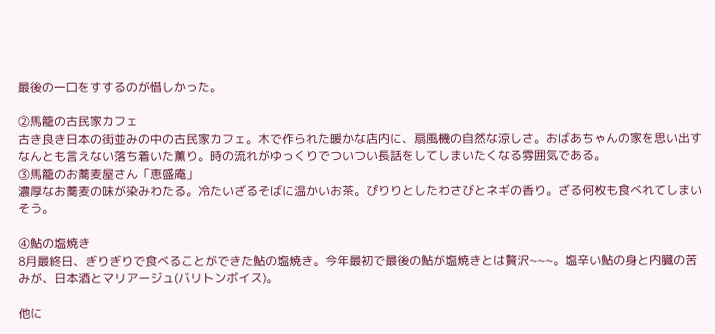最後の一口をすするのが惜しかった。

②馬籠の古民家カフェ
古き良き日本の街並みの中の古民家カフェ。木で作られた暖かな店内に、扇風機の自然な涼しさ。おばあちゃんの家を思い出すなんとも言えない落ち着いた薫り。時の流れがゆっくりでついつい長話をしてしまいたくなる雰囲気である。
③馬籠のお蕎麦屋さん「恵盛庵」
濃厚なお蕎麦の味が染みわたる。冷たいざるそばに温かいお茶。ぴりりとしたわさびとネギの香り。ざる何枚も食べれてしまいそう。

④鮎の塩焼き
8月最終日、ぎりぎりで食べることができた鮎の塩焼き。今年最初で最後の鮎が塩焼きとは贅沢~~~。塩辛い鮎の身と内臓の苦みが、日本酒とマリアージュ(バリトンボイス)。

他に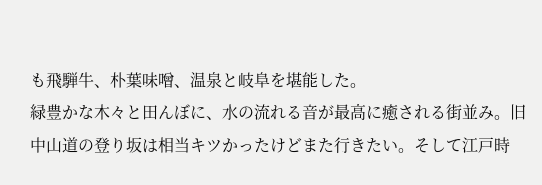も飛騨牛、朴葉味噌、温泉と岐阜を堪能した。
緑豊かな木々と田んぼに、水の流れる音が最高に癒される街並み。旧中山道の登り坂は相当キツかったけどまた行きたい。そして江戸時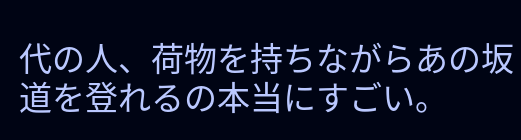代の人、荷物を持ちながらあの坂道を登れるの本当にすごい。